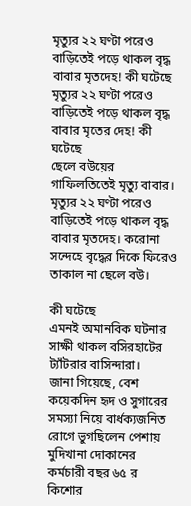মৃত্যুর ২২ ঘণ্টা পরেও বাড়িতেই পড়ে থাকল বৃদ্ধ বাবার মৃতদেহ! কী ঘটেছে
মৃত্যুর ২২ ঘণ্টা পরেও বাড়িতেই পড়ে থাকল বৃদ্ধ বাবার মৃতের দেহ! কী ঘটেছে
ছেলে বউয়ের গাফিলতিতেই মৃত্যু বাবার। মৃত্যুর ২২ ঘণ্টা পরেও বাড়িতেই পড়ে থাকল বৃদ্ধ বাবার মৃতদেহ। করোনা সন্দেহে বৃদ্ধের দিকে ফিরেও তাকাল না ছেলে বউ।

কী ঘটেছে
এমনই অমানবিক ঘটনার সাক্ষী থাকল বসিরহাটের ট্যাঁটরার বাসিন্দারা।
জানা গিয়েছে, বেশ কয়েকদিন হৃদ ও সুগারের সমস্যা নিয়ে বার্ধক্যজনিত রোগে ভুগছিলেন পেশায় মুদিখানা দোকানের কর্মচারী বছর ৬৫ র কিশোর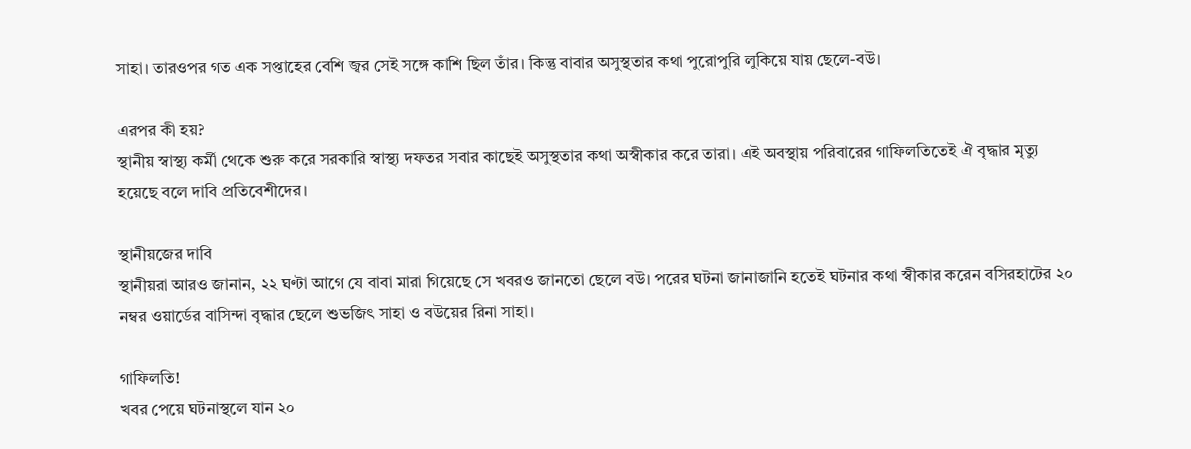সাহা। তারওপর গত এক সপ্তাহের বেশি জ্বর সেই সঙ্গে কাশি ছিল তাঁর। কিন্তু বাবার অসুস্থতার কথা পুরোপুরি লুকিয়ে যায় ছেলে-বউ।

এরপর কী হয়?
স্থানীয় স্বাস্থ্য কর্মী থেকে শুরু করে সরকারি স্বাস্থ্য দফতর সবার কাছেই অসুস্থতার কথা অস্বীকার করে তারা। এই অবস্থায় পরিবারের গাফিলতিতেই ঐ বৃদ্ধার মৃত্যু হয়েছে বলে দাবি প্রতিবেশীদের।

স্থানীয়জের দাবি
স্থানীয়রা আরও জানান, ২২ ঘণ্টা আগে যে বাবা মারা গিয়েছে সে খবরও জানতো ছেলে বউ। পরের ঘটনা জানাজানি হতেই ঘটনার কথা স্বীকার করেন বসিরহাটের ২০ নম্বর ওয়ার্ডের বাসিন্দা বৃদ্ধার ছেলে শুভজিৎ সাহা ও বউয়ের রিনা সাহা।

গাফিলতি!
খবর পেয়ে ঘটনাস্থলে যান ২০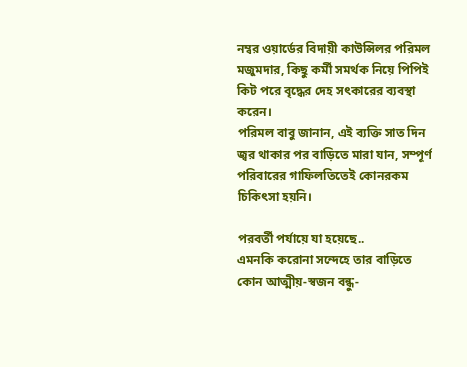নম্বর ওয়ার্ডের বিদায়ী কাউন্সিলর পরিমল মজুমদার, কিছু কর্মী সমর্থক নিয়ে পিপিই কিট পরে বৃদ্ধের দেহ সৎকারের ব্যবস্থা করেন।
পরিমল বাবু জানান, এই ব্যক্তি সাত দিন জ্বর থাকার পর বাড়িতে মারা যান, সম্পূর্ণ পরিবারের গাফিলতিতেই কোনরকম চিকিৎসা হয়নি।

পরবর্তী পর্যায়ে যা হয়েছে..
এমনকি করোনা সন্দেহে তার বাড়িতে কোন আত্মীয়-স্বজন বন্ধু-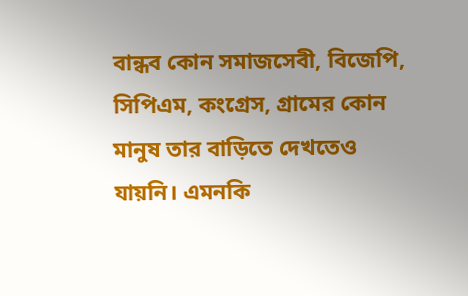বান্ধব কোন সমাজসেবী, বিজেপি, সিপিএম, কংগ্রেস, গ্রামের কোন মানুষ তার বাড়িতে দেখতেও যায়নি। এমনকি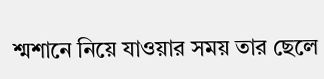শ্মশানে নিয়ে যাওয়ার সময় তার ছেলে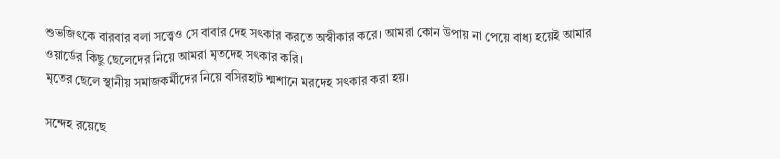শুভজিৎকে বারবার বলা সত্ত্বেও সে বাবার দেহ সৎকার করতে অস্বীকার করে। আমরা কোন উপায় না পেয়ে বাধ্য হয়েই আমার ওয়ার্ডের কিছু ছেলেদের নিয়ে আমরা মৃতদেহ সৎকার করি।
মৃতের ছেলে স্থানীয় সমাজকর্মীদের নিয়ে বসিরহাট শ্মশানে মরদেহ সৎকার করা হয়।

সন্দেহ রয়েছে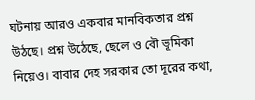ঘটনায় আরও একবার মানবিকতার প্রশ্ন উঠছে। প্রশ্ন উঠেছে, ছেলে ও বৌ ভূমিকা নিয়েও। বাবার দেহ সরকার তো দূরের কথা,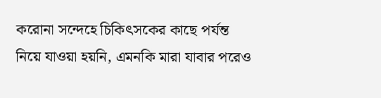করোনা সন্দেহে চিকিৎসকের কাছে পর্যন্ত নিয়ে যাওয়া হয়নি, এমনকি মারা যাবার পরেও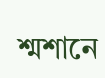শ্মশানে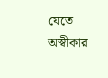যেতে অস্বীকার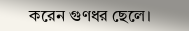করেন গুণধর ছেলে।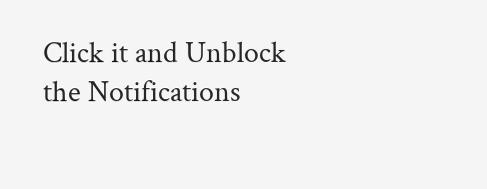Click it and Unblock the Notifications